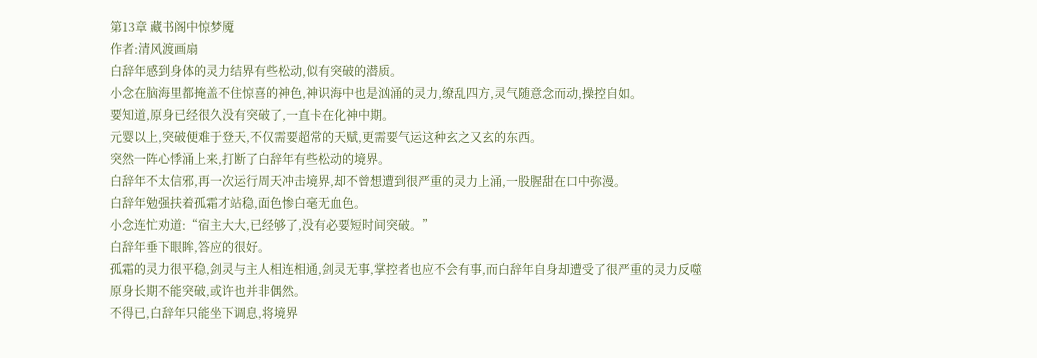第13章 藏书阁中惊梦魇
作者:清风渡画扇
白辞年感到身体的灵力结界有些松动,似有突破的潜质。
小念在脑海里都掩盖不住惊喜的神色,神识海中也是汹涌的灵力,缭乱四方,灵气随意念而动,操控自如。
要知道,原身已经很久没有突破了,一直卡在化神中期。
元婴以上,突破便难于登天,不仅需要超常的天赋,更需要气运这种玄之又玄的东西。
突然一阵心悸涌上来,打断了白辞年有些松动的境界。
白辞年不太信邪,再一次运行周天冲击境界,却不曾想遭到很严重的灵力上涌,一股腥甜在口中弥漫。
白辞年勉强扶着孤霜才站稳,面色惨白毫无血色。
小念连忙劝道:“宿主大大,已经够了,没有必要短时间突破。”
白辞年垂下眼眸,答应的很好。
孤霜的灵力很平稳,剑灵与主人相连相通,剑灵无事,掌控者也应不会有事,而白辞年自身却遭受了很严重的灵力反噬
原身长期不能突破,或许也并非偶然。
不得已,白辞年只能坐下调息,将境界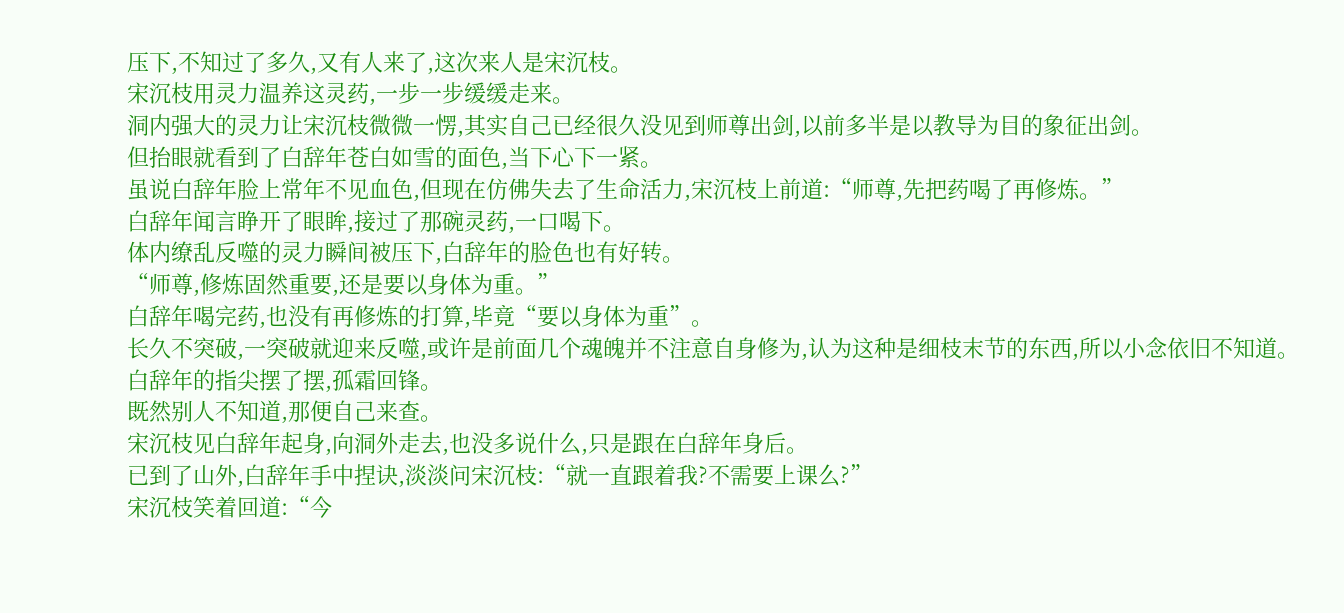压下,不知过了多久,又有人来了,这次来人是宋沉枝。
宋沉枝用灵力温养这灵药,一步一步缓缓走来。
洞内强大的灵力让宋沉枝微微一愣,其实自己已经很久没见到师尊出剑,以前多半是以教导为目的象征出剑。
但抬眼就看到了白辞年苍白如雪的面色,当下心下一紧。
虽说白辞年脸上常年不见血色,但现在仿佛失去了生命活力,宋沉枝上前道:“师尊,先把药喝了再修炼。”
白辞年闻言睁开了眼眸,接过了那碗灵药,一口喝下。
体内缭乱反噬的灵力瞬间被压下,白辞年的脸色也有好转。
“师尊,修炼固然重要,还是要以身体为重。”
白辞年喝完药,也没有再修炼的打算,毕竟“要以身体为重”。
长久不突破,一突破就迎来反噬,或许是前面几个魂魄并不注意自身修为,认为这种是细枝末节的东西,所以小念依旧不知道。
白辞年的指尖摆了摆,孤霜回锋。
既然别人不知道,那便自己来查。
宋沉枝见白辞年起身,向洞外走去,也没多说什么,只是跟在白辞年身后。
已到了山外,白辞年手中捏诀,淡淡问宋沉枝:“就一直跟着我?不需要上课么?”
宋沉枝笑着回道:“今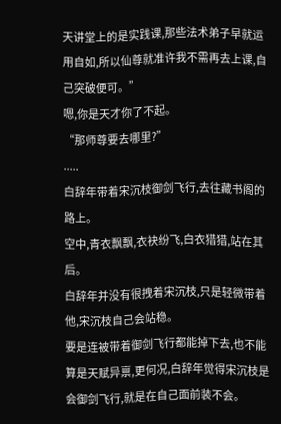天讲堂上的是实践课,那些法术弟子早就运用自如,所以仙尊就准许我不需再去上课,自己突破便可。”
嗯,你是天才你了不起。
“那师尊要去哪里?”
.....
白辞年带着宋沉枝御剑飞行,去往藏书阁的路上。
空中,青衣飘飘,衣袂纷飞,白衣猎猎,站在其后。
白辞年并没有很拽着宋沉枝,只是轻微带着他,宋沉枝自己会站稳。
要是连被带着御剑飞行都能掉下去,也不能算是天赋异禀,更何况,白辞年觉得宋沉枝是会御剑飞行,就是在自己面前装不会。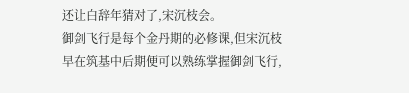还让白辞年猜对了,宋沉枝会。
御剑飞行是每个金丹期的必修课,但宋沉枝早在筑基中后期便可以熟练掌握御剑飞行,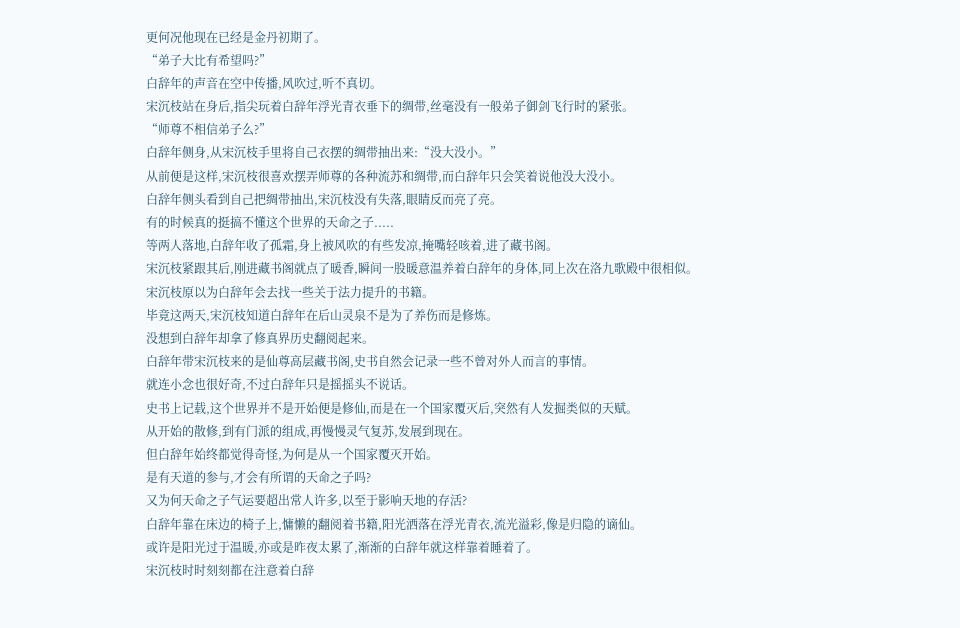更何况他现在已经是金丹初期了。
“弟子大比有希望吗?”
白辞年的声音在空中传播,风吹过,听不真切。
宋沉枝站在身后,指尖玩着白辞年浮光青衣垂下的绸带,丝毫没有一般弟子御剑飞行时的紧张。
“师尊不相信弟子么?”
白辞年侧身,从宋沉枝手里将自己衣摆的绸带抽出来:“没大没小。”
从前便是这样,宋沉枝很喜欢摆弄师尊的各种流苏和绸带,而白辞年只会笑着说他没大没小。
白辞年侧头看到自己把绸带抽出,宋沉枝没有失落,眼睛反而亮了亮。
有的时候真的挺搞不懂这个世界的天命之子.....
等两人落地,白辞年收了孤霜,身上被风吹的有些发凉,掩嘴轻咳着,进了藏书阁。
宋沉枝紧跟其后,刚进藏书阁就点了暖香,瞬间一股暖意温养着白辞年的身体,同上次在洛九歌殿中很相似。
宋沉枝原以为白辞年会去找一些关于法力提升的书籍。
毕竟这两天,宋沉枝知道白辞年在后山灵泉不是为了养伤而是修炼。
没想到白辞年却拿了修真界历史翻阅起来。
白辞年带宋沉枝来的是仙尊高层藏书阁,史书自然会记录一些不曾对外人而言的事情。
就连小念也很好奇,不过白辞年只是摇摇头不说话。
史书上记载,这个世界并不是开始便是修仙,而是在一个国家覆灭后,突然有人发掘类似的天赋。
从开始的散修,到有门派的组成,再慢慢灵气复苏,发展到现在。
但白辞年始终都觉得奇怪,为何是从一个国家覆灭开始。
是有天道的参与,才会有所谓的天命之子吗?
又为何天命之子气运要超出常人许多,以至于影响天地的存活?
白辞年靠在床边的椅子上,慵懒的翻阅着书籍,阳光洒落在浮光青衣,流光溢彩,像是归隐的谪仙。
或许是阳光过于温暖,亦或是昨夜太累了,渐渐的白辞年就这样靠着睡着了。
宋沉枝时时刻刻都在注意着白辞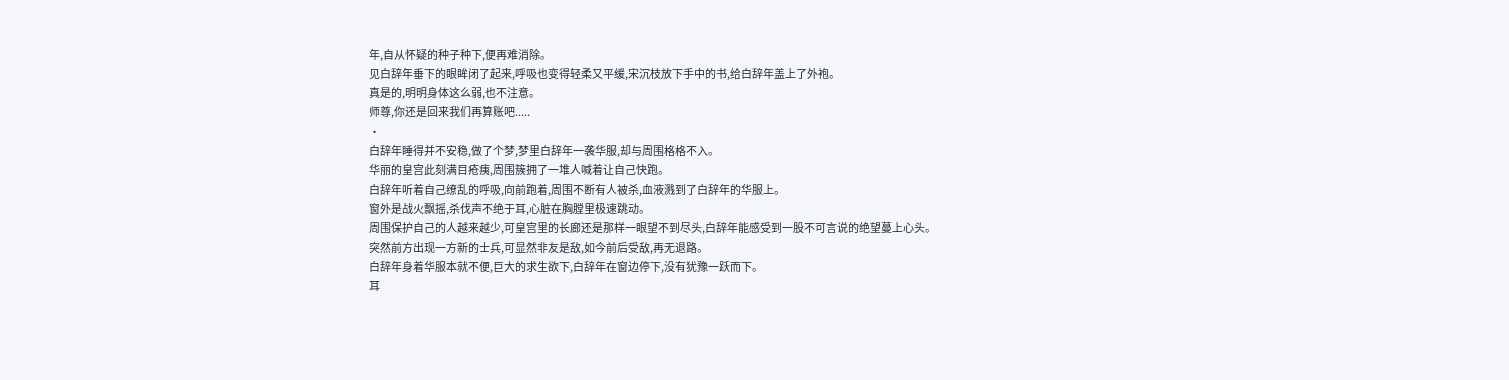年,自从怀疑的种子种下,便再难消除。
见白辞年垂下的眼眸闭了起来,呼吸也变得轻柔又平缓,宋沉枝放下手中的书,给白辞年盖上了外袍。
真是的,明明身体这么弱,也不注意。
师尊,你还是回来我们再算账吧.....
·
白辞年睡得并不安稳,做了个梦,梦里白辞年一袭华服,却与周围格格不入。
华丽的皇宫此刻满目疮痍,周围簇拥了一堆人喊着让自己快跑。
白辞年听着自己缭乱的呼吸,向前跑着,周围不断有人被杀,血液溅到了白辞年的华服上。
窗外是战火飘摇,杀伐声不绝于耳,心脏在胸膛里极速跳动。
周围保护自己的人越来越少,可皇宫里的长廊还是那样一眼望不到尽头,白辞年能感受到一股不可言说的绝望蔓上心头。
突然前方出现一方新的士兵,可显然非友是敌,如今前后受敌,再无退路。
白辞年身着华服本就不便,巨大的求生欲下,白辞年在窗边停下,没有犹豫一跃而下。
耳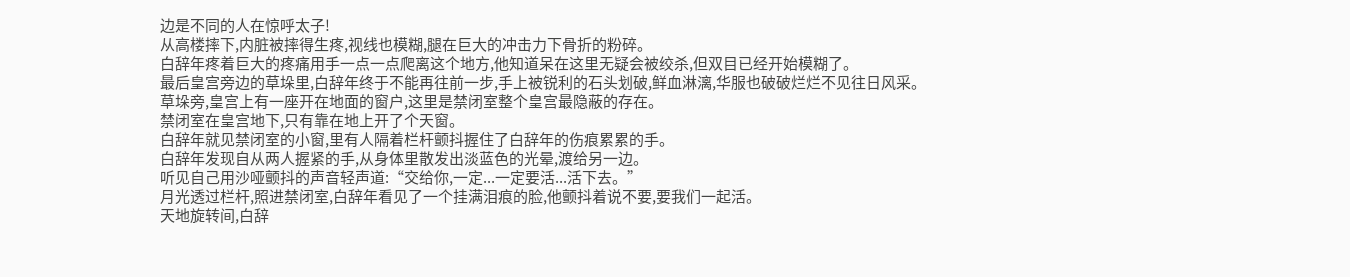边是不同的人在惊呼太子!
从高楼摔下,内脏被摔得生疼,视线也模糊,腿在巨大的冲击力下骨折的粉碎。
白辞年疼着巨大的疼痛用手一点一点爬离这个地方,他知道呆在这里无疑会被绞杀,但双目已经开始模糊了。
最后皇宫旁边的草垛里,白辞年终于不能再往前一步,手上被锐利的石头划破,鲜血淋漓,华服也破破烂烂不见往日风采。
草垛旁,皇宫上有一座开在地面的窗户,这里是禁闭室整个皇宫最隐蔽的存在。
禁闭室在皇宫地下,只有靠在地上开了个天窗。
白辞年就见禁闭室的小窗,里有人隔着栏杆颤抖握住了白辞年的伤痕累累的手。
白辞年发现自从两人握紧的手,从身体里散发出淡蓝色的光晕,渡给另一边。
听见自己用沙哑颤抖的声音轻声道:“交给你,一定...一定要活...活下去。”
月光透过栏杆,照进禁闭室,白辞年看见了一个挂满泪痕的脸,他颤抖着说不要,要我们一起活。
天地旋转间,白辞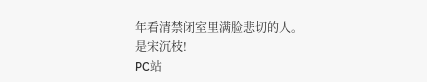年看清禁闭室里满脸悲切的人。
是宋沉枝!
PC站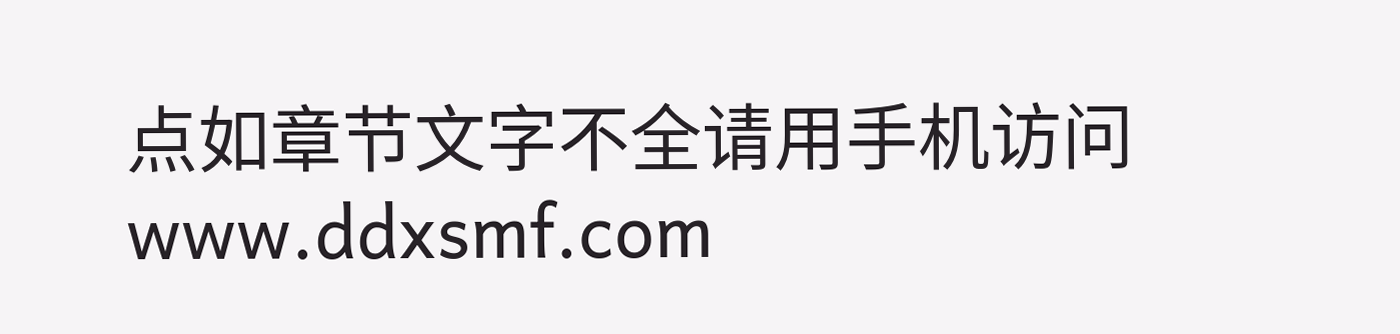点如章节文字不全请用手机访问www.ddxsmf.com